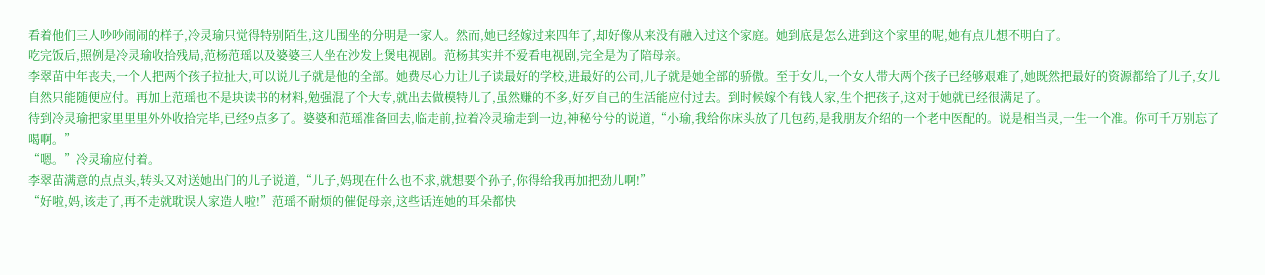看着他们三人吵吵闹闹的样子,冷灵瑜只觉得特别陌生,这儿围坐的分明是一家人。然而,她已经嫁过来四年了,却好像从来没有融入过这个家庭。她到底是怎么进到这个家里的呢,她有点儿想不明白了。
吃完饭后,照例是冷灵瑜收拾残局,范杨范瑶以及婆婆三人坐在沙发上煲电视剧。范杨其实并不爱看电视剧,完全是为了陪母亲。
李翠苗中年丧夫,一个人把两个孩子拉扯大,可以说儿子就是他的全部。她费尽心力让儿子读最好的学校,进最好的公司,儿子就是她全部的骄傲。至于女儿,一个女人带大两个孩子已经够艰难了,她既然把最好的资源都给了儿子,女儿自然只能随便应付。再加上范瑶也不是块读书的材料,勉强混了个大专,就出去做模特儿了,虽然赚的不多,好歹自己的生活能应付过去。到时候嫁个有钱人家,生个把孩子,这对于她就已经很满足了。
待到冷灵瑜把家里里里外外收拾完毕,已经9点多了。婆婆和范瑶准备回去,临走前,拉着冷灵瑜走到一边,神秘兮兮的说道,“小瑜,我给你床头放了几包药,是我朋友介绍的一个老中医配的。说是相当灵,一生一个准。你可千万别忘了喝啊。”
“嗯。”冷灵瑜应付着。
李翠苗满意的点点头,转头又对送她出门的儿子说道,“儿子,妈现在什么也不求,就想要个孙子,你得给我再加把劲儿啊!”
“好啦,妈,该走了,再不走就耽误人家造人啦!”范瑶不耐烦的催促母亲,这些话连她的耳朵都快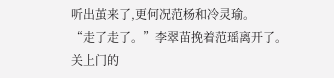听出茧来了,更何况范杨和冷灵瑜。
“走了走了。”李翠苗挽着范瑶离开了。
关上门的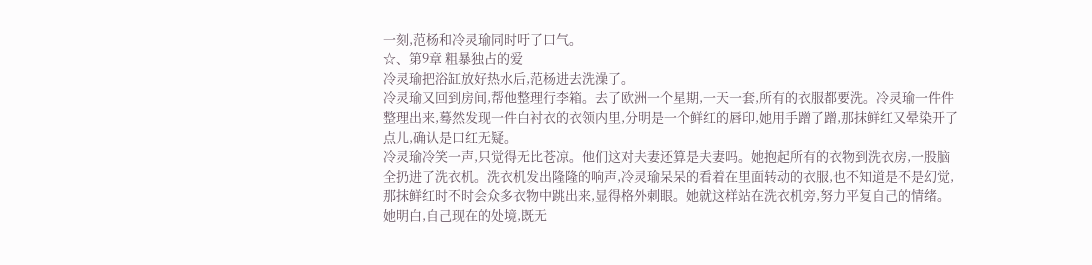一刻,范杨和冷灵瑜同时吁了口气。
☆、第9章 粗暴独占的爱
冷灵瑜把浴缸放好热水后,范杨进去洗澡了。
冷灵瑜又回到房间,帮他整理行李箱。去了欧洲一个星期,一天一套,所有的衣服都要洗。冷灵瑜一件件整理出来,蓦然发现一件白衬衣的衣领内里,分明是一个鲜红的唇印,她用手蹭了蹭,那抹鲜红又晕染开了点儿,确认是口红无疑。
冷灵瑜冷笑一声,只觉得无比苍凉。他们这对夫妻还算是夫妻吗。她抱起所有的衣物到洗衣房,一股脑全扔进了洗衣机。洗衣机发出隆隆的响声,冷灵瑜呆呆的看着在里面转动的衣服,也不知道是不是幻觉,那抹鲜红时不时会众多衣物中跳出来,显得格外刺眼。她就这样站在洗衣机旁,努力平复自己的情绪。她明白,自己现在的处境,既无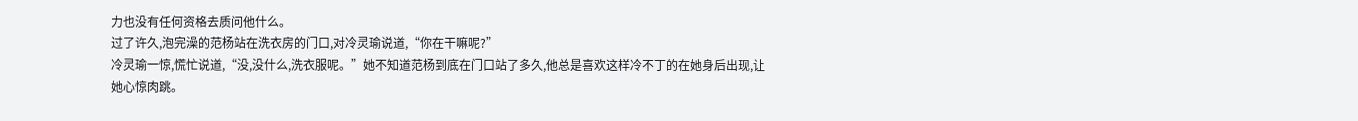力也没有任何资格去质问他什么。
过了许久,泡完澡的范杨站在洗衣房的门口,对冷灵瑜说道,“你在干嘛呢?”
冷灵瑜一惊,慌忙说道,“没,没什么,洗衣服呢。”她不知道范杨到底在门口站了多久,他总是喜欢这样冷不丁的在她身后出现,让她心惊肉跳。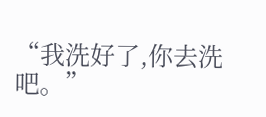“我洗好了,你去洗吧。”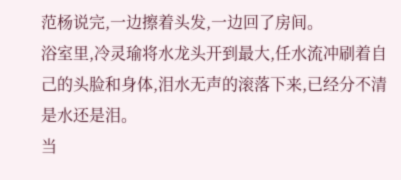范杨说完,一边擦着头发,一边回了房间。
浴室里,冷灵瑜将水龙头开到最大,任水流冲刷着自己的头脸和身体,泪水无声的滚落下来,已经分不清是水还是泪。
当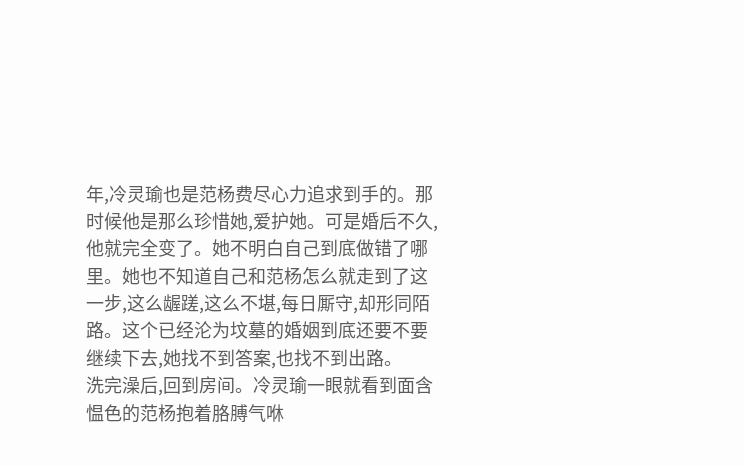年,冷灵瑜也是范杨费尽心力追求到手的。那时候他是那么珍惜她,爱护她。可是婚后不久,他就完全变了。她不明白自己到底做错了哪里。她也不知道自己和范杨怎么就走到了这一步,这么龌蹉,这么不堪,每日厮守,却形同陌路。这个已经沦为坟墓的婚姻到底还要不要继续下去,她找不到答案,也找不到出路。
洗完澡后,回到房间。冷灵瑜一眼就看到面含愠色的范杨抱着胳膊气咻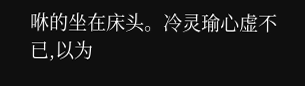咻的坐在床头。冷灵瑜心虚不已,以为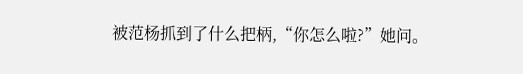被范杨抓到了什么把柄,“你怎么啦?”她问。